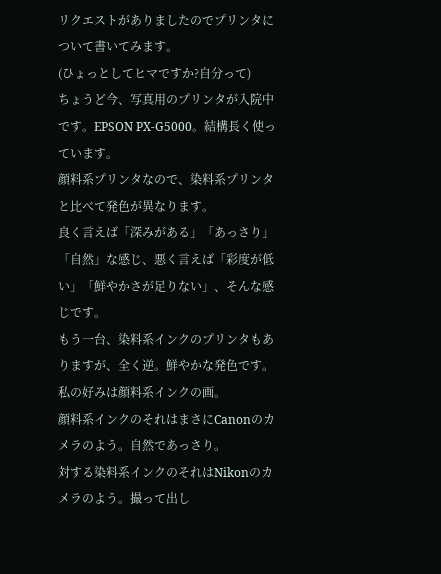リクエストがありましたのでプリンタについて書いてみます。
(ひょっとしてヒマですか?自分って)
ちょうど今、写真用のプリンタが入院中です。EPSON PX-G5000。結構長く使っています。
顔料系プリンタなので、染料系プリンタと比べて発色が異なります。
良く言えば「深みがある」「あっさり」「自然」な感じ、悪く言えば「彩度が低い」「鮮やかさが足りない」、そんな感じです。
もう一台、染料系インクのプリンタもありますが、全く逆。鮮やかな発色です。
私の好みは顔料系インクの画。
顔料系インクのそれはまさにCanonのカメラのよう。自然であっさり。
対する染料系インクのそれはNikonのカメラのよう。撮って出し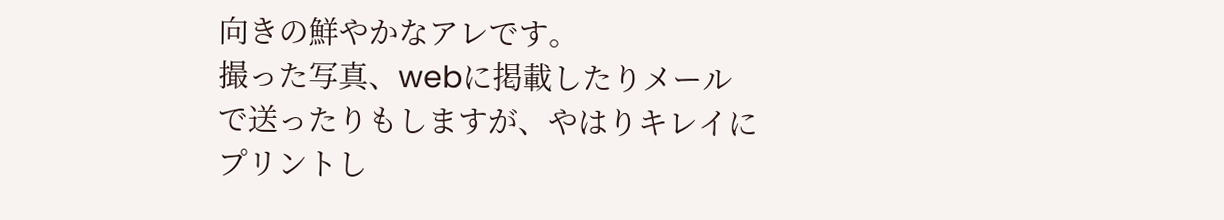向きの鮮やかなアレです。
撮った写真、webに掲載したりメールで送ったりもしますが、やはりキレイにプリントし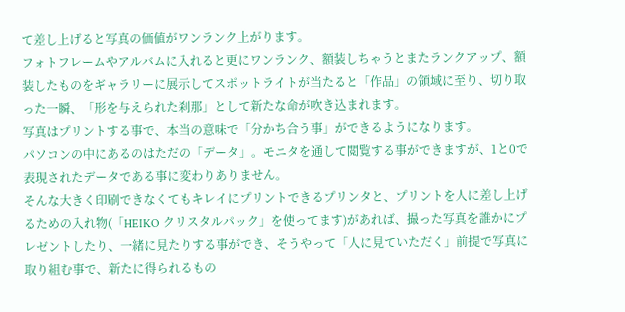て差し上げると写真の価値がワンランク上がります。
フォトフレームやアルバムに入れると更にワンランク、額装しちゃうとまたランクアップ、額装したものをギャラリーに展示してスポットライトが当たると「作品」の領域に至り、切り取った一瞬、「形を与えられた刹那」として新たな命が吹き込まれます。
写真はプリントする事で、本当の意味で「分かち合う事」ができるようになります。
パソコンの中にあるのはただの「データ」。モニタを通して閲覧する事ができますが、1と0で表現されたデータである事に変わりありません。
そんな大きく印刷できなくてもキレイにプリントできるプリンタと、プリントを人に差し上げるための入れ物(「HEIKO クリスタルパック」を使ってます)があれば、撮った写真を誰かにプレゼントしたり、一緒に見たりする事ができ、そうやって「人に見ていただく」前提で写真に取り組む事で、新たに得られるもの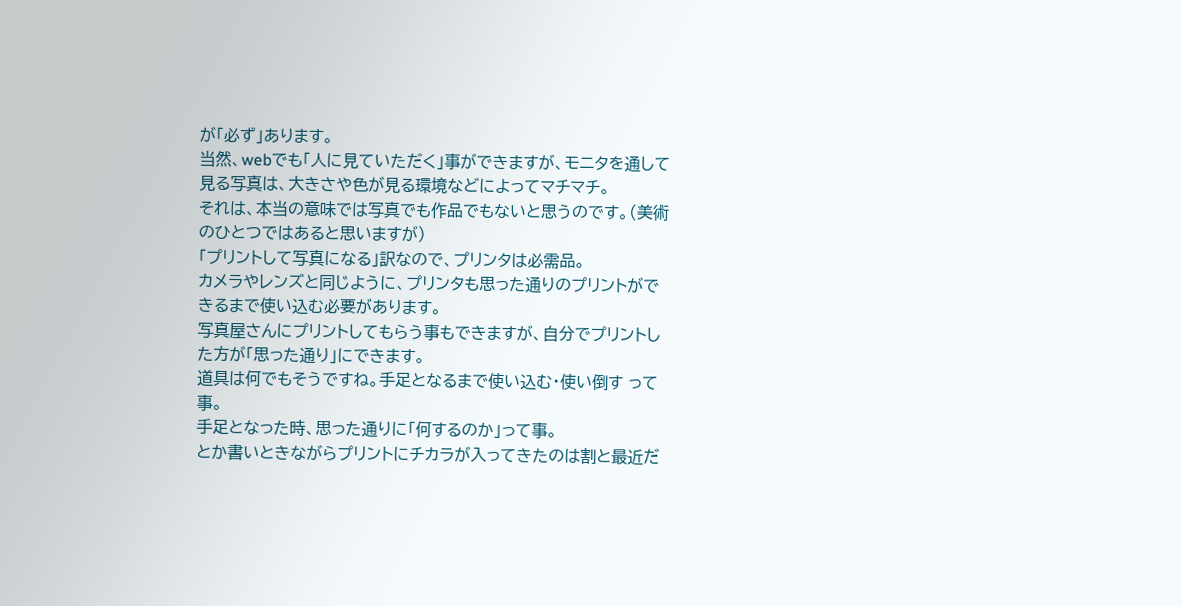が「必ず」あります。
当然、webでも「人に見ていただく」事ができますが、モニタを通して見る写真は、大きさや色が見る環境などによってマチマチ。
それは、本当の意味では写真でも作品でもないと思うのです。(美術のひとつではあると思いますが)
「プリントして写真になる」訳なので、プリンタは必需品。
カメラやレンズと同じように、プリンタも思った通りのプリントができるまで使い込む必要があります。
写真屋さんにプリントしてもらう事もできますが、自分でプリントした方が「思った通り」にできます。
道具は何でもそうですね。手足となるまで使い込む・使い倒す って事。
手足となった時、思った通りに「何するのか」って事。
とか書いときながらプリントにチカラが入ってきたのは割と最近だ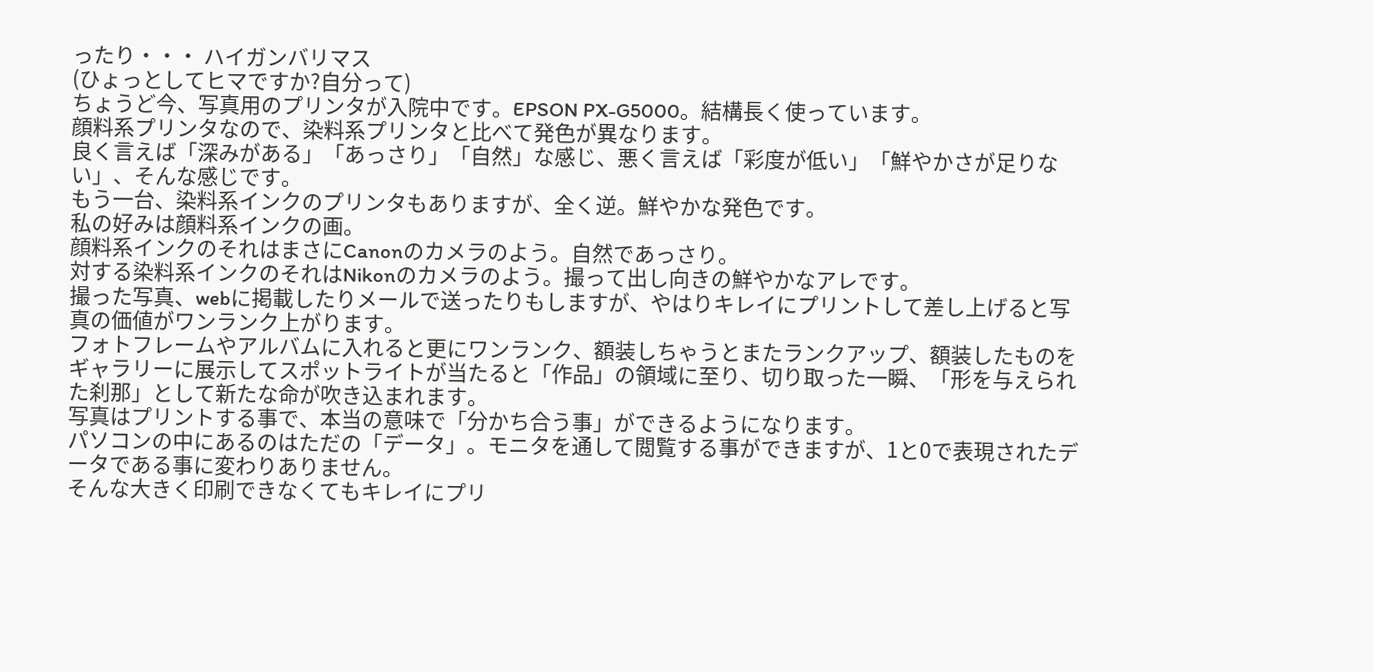ったり・・・ ハイガンバリマス
(ひょっとしてヒマですか?自分って)
ちょうど今、写真用のプリンタが入院中です。EPSON PX-G5000。結構長く使っています。
顔料系プリンタなので、染料系プリンタと比べて発色が異なります。
良く言えば「深みがある」「あっさり」「自然」な感じ、悪く言えば「彩度が低い」「鮮やかさが足りない」、そんな感じです。
もう一台、染料系インクのプリンタもありますが、全く逆。鮮やかな発色です。
私の好みは顔料系インクの画。
顔料系インクのそれはまさにCanonのカメラのよう。自然であっさり。
対する染料系インクのそれはNikonのカメラのよう。撮って出し向きの鮮やかなアレです。
撮った写真、webに掲載したりメールで送ったりもしますが、やはりキレイにプリントして差し上げると写真の価値がワンランク上がります。
フォトフレームやアルバムに入れると更にワンランク、額装しちゃうとまたランクアップ、額装したものをギャラリーに展示してスポットライトが当たると「作品」の領域に至り、切り取った一瞬、「形を与えられた刹那」として新たな命が吹き込まれます。
写真はプリントする事で、本当の意味で「分かち合う事」ができるようになります。
パソコンの中にあるのはただの「データ」。モニタを通して閲覧する事ができますが、1と0で表現されたデータである事に変わりありません。
そんな大きく印刷できなくてもキレイにプリ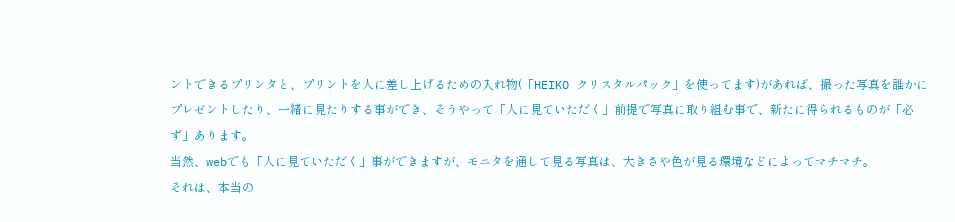ントできるプリンタと、プリントを人に差し上げるための入れ物(「HEIKO クリスタルパック」を使ってます)があれば、撮った写真を誰かにプレゼントしたり、一緒に見たりする事ができ、そうやって「人に見ていただく」前提で写真に取り組む事で、新たに得られるものが「必ず」あります。
当然、webでも「人に見ていただく」事ができますが、モニタを通して見る写真は、大きさや色が見る環境などによってマチマチ。
それは、本当の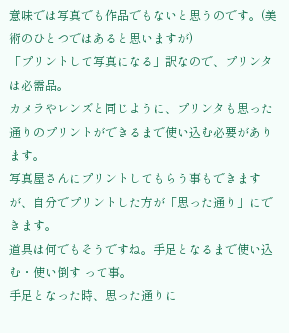意味では写真でも作品でもないと思うのです。(美術のひとつではあると思いますが)
「プリントして写真になる」訳なので、プリンタは必需品。
カメラやレンズと同じように、プリンタも思った通りのプリントができるまで使い込む必要があります。
写真屋さんにプリントしてもらう事もできますが、自分でプリントした方が「思った通り」にできます。
道具は何でもそうですね。手足となるまで使い込む・使い倒す って事。
手足となった時、思った通りに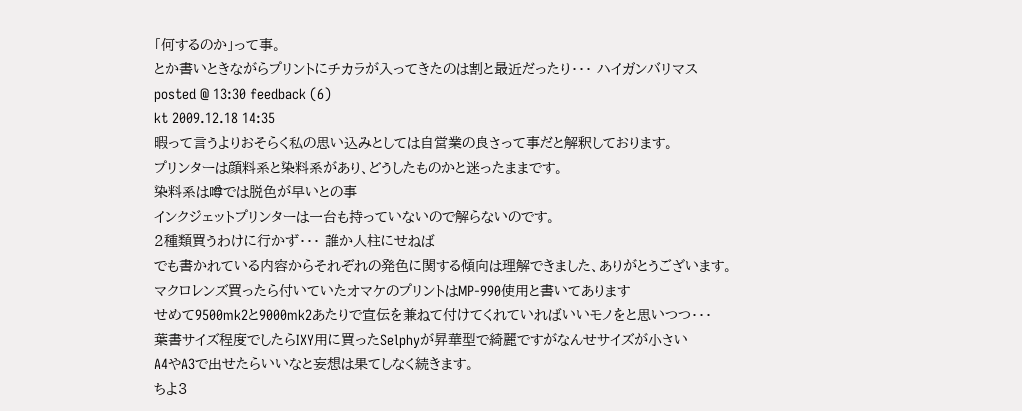「何するのか」って事。
とか書いときながらプリントにチカラが入ってきたのは割と最近だったり・・・ ハイガンバリマス
posted @ 13:30 feedback (6)
kt 2009.12.18 14:35
暇って言うよりおそらく私の思い込みとしては自営業の良さって事だと解釈しております。
プリンターは顔料系と染料系があり、どうしたものかと迷ったままです。
染料系は噂では脱色が早いとの事
インクジェットプリンターは一台も持っていないので解らないのです。
2種類買うわけに行かず・・・ 誰か人柱にせねば
でも書かれている内容からそれぞれの発色に関する傾向は理解できました、ありがとうございます。
マクロレンズ買ったら付いていたオマケのプリントはMP-990使用と書いてあります
せめて9500mk2と9000mk2あたりで宣伝を兼ねて付けてくれていればいいモノをと思いつつ・・・
葉書サイズ程度でしたらIXY用に買ったSelphyが昇華型で綺麗ですがなんせサイズが小さい
A4やA3で出せたらいいなと妄想は果てしなく続きます。
ちよ3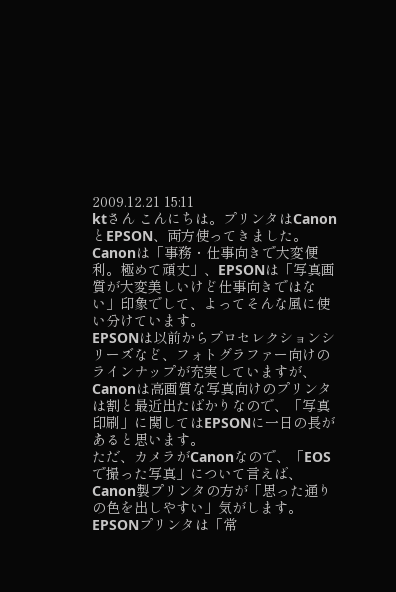2009.12.21 15:11
ktさん こんにちは。プリンタはCanonとEPSON、両方使ってきました。Canonは「事務・仕事向きで大変便利。極めて頑丈」、EPSONは「写真画質が大変美しいけど仕事向きではない」印象でして、よってそんな風に使い分けています。
EPSONは以前からプロセレクションシリーズなど、フォトグラファー向けのラインナップが充実していますが、Canonは高画質な写真向けのプリンタは割と最近出たばかりなので、「写真印刷」に関してはEPSONに一日の長があると思います。
ただ、カメラがCanonなので、「EOSで撮った写真」について言えば、Canon製プリンタの方が「思った通りの色を出しやすい」気がします。EPSONプリンタは「常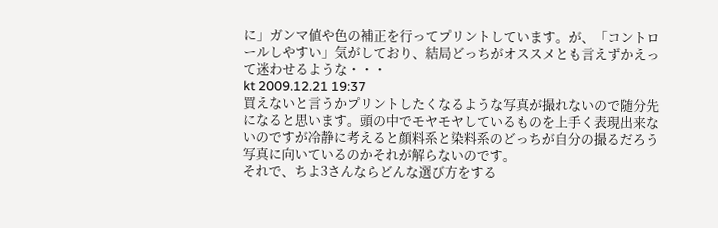に」ガンマ値や色の補正を行ってプリントしています。が、「コントロールしやすい」気がしており、結局どっちがオススメとも言えずかえって迷わせるような・・・
kt 2009.12.21 19:37
買えないと言うかプリントしたくなるような写真が撮れないので随分先になると思います。頭の中でモヤモヤしているものを上手く表現出来ないのですが冷静に考えると顔料系と染料系のどっちが自分の撮るだろう写真に向いているのかそれが解らないのです。
それで、ちよ3さんならどんな選び方をする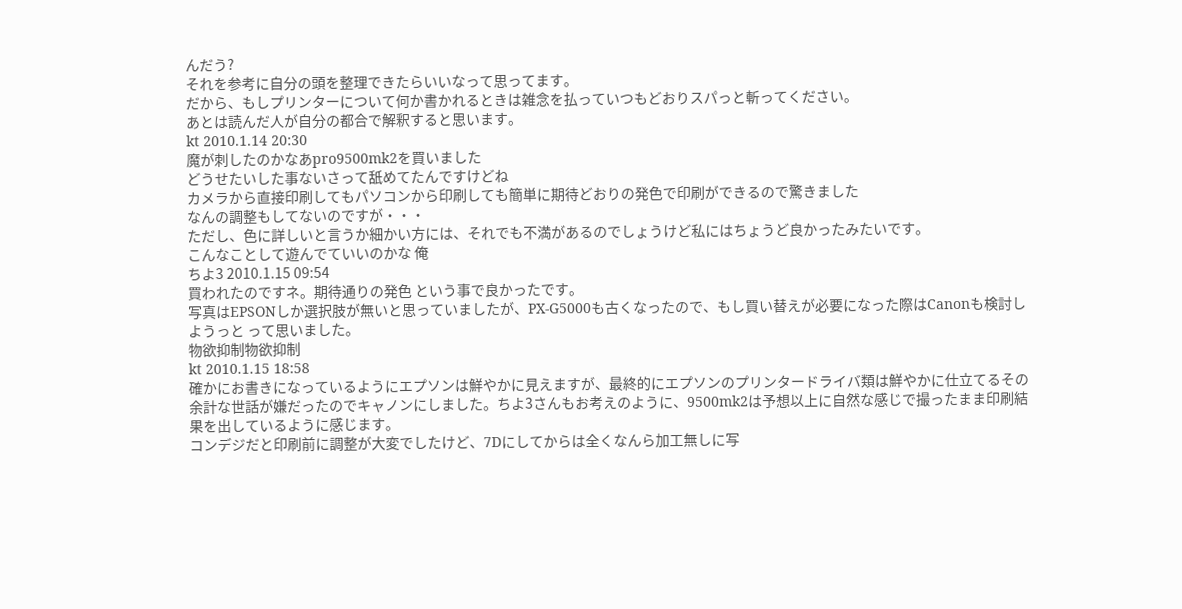んだう?
それを参考に自分の頭を整理できたらいいなって思ってます。
だから、もしプリンターについて何か書かれるときは雑念を払っていつもどおりスパっと斬ってください。
あとは読んだ人が自分の都合で解釈すると思います。
kt 2010.1.14 20:30
魔が刺したのかなあpro9500mk2を買いました
どうせたいした事ないさって舐めてたんですけどね
カメラから直接印刷してもパソコンから印刷しても簡単に期待どおりの発色で印刷ができるので驚きました
なんの調整もしてないのですが・・・
ただし、色に詳しいと言うか細かい方には、それでも不満があるのでしょうけど私にはちょうど良かったみたいです。
こんなことして遊んでていいのかな 俺
ちよ3 2010.1.15 09:54
買われたのですネ。期待通りの発色 という事で良かったです。
写真はEPSONしか選択肢が無いと思っていましたが、PX-G5000も古くなったので、もし買い替えが必要になった際はCanonも検討しようっと って思いました。
物欲抑制物欲抑制
kt 2010.1.15 18:58
確かにお書きになっているようにエプソンは鮮やかに見えますが、最終的にエプソンのプリンタードライバ類は鮮やかに仕立てるその余計な世話が嫌だったのでキャノンにしました。ちよ3さんもお考えのように、9500mk2は予想以上に自然な感じで撮ったまま印刷結果を出しているように感じます。
コンデジだと印刷前に調整が大変でしたけど、7Dにしてからは全くなんら加工無しに写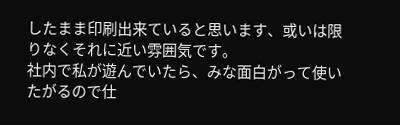したまま印刷出来ていると思います、或いは限りなくそれに近い雰囲気です。
社内で私が遊んでいたら、みな面白がって使いたがるので仕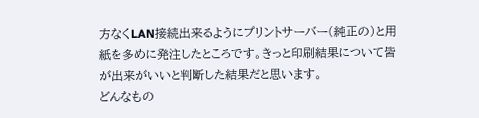方なくLAN接続出来るようにプリントサーバー(純正の)と用紙を多めに発注したところです。きっと印刷結果について皆が出来がいいと判断した結果だと思います。
どんなもの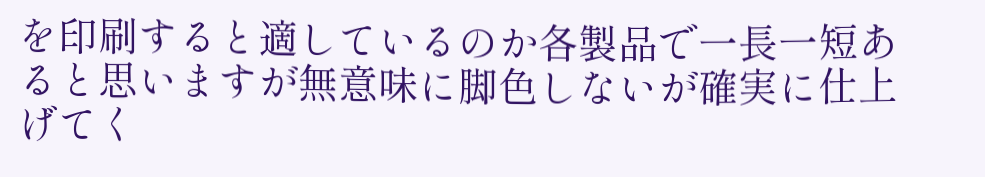を印刷すると適しているのか各製品で一長一短あると思いますが無意味に脚色しないが確実に仕上げてく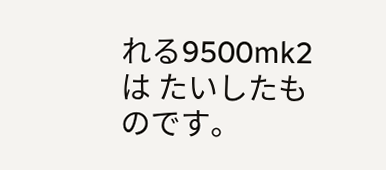れる9500mk2は たいしたものです。